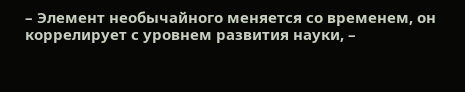– Элемент необычайного меняется со временем, он коррелирует с уровнем развития науки, –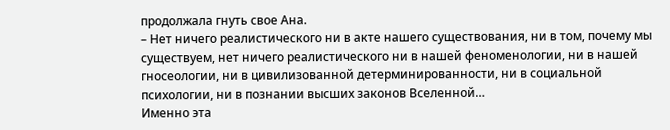продолжала гнуть свое Ана.
– Нет ничего реалистического ни в акте нашего существования, ни в том, почему мы существуем, нет ничего реалистического ни в нашей феноменологии, ни в нашей гносеологии, ни в цивилизованной детерминированности, ни в социальной психологии, ни в познании высших законов Вселенной…
Именно эта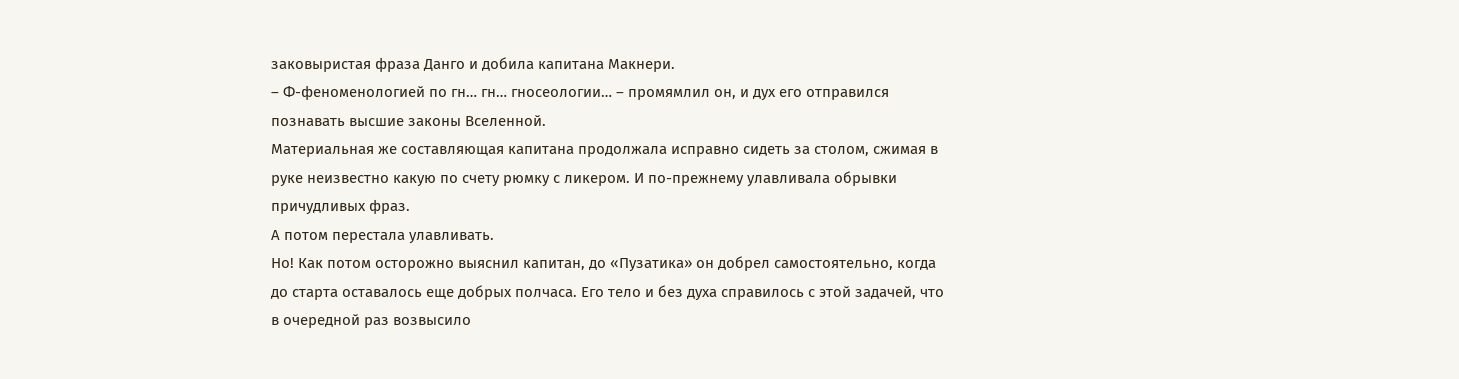заковыристая фраза Данго и добила капитана Макнери.
– Ф-феноменологией по гн… гн… гносеологии… – промямлил он, и дух его отправился познавать высшие законы Вселенной.
Материальная же составляющая капитана продолжала исправно сидеть за столом, сжимая в руке неизвестно какую по счету рюмку с ликером. И по-прежнему улавливала обрывки причудливых фраз.
А потом перестала улавливать.
Но! Как потом осторожно выяснил капитан, до «Пузатика» он добрел самостоятельно, когда до старта оставалось еще добрых полчаса. Его тело и без духа справилось с этой задачей, что в очередной раз возвысило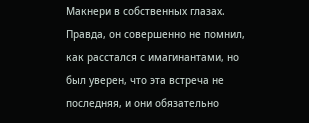Макнери в собственных глазах. Правда, он совершенно не помнил, как расстался с имагинантами, но был уверен, что эта встреча не последняя, и они обязательно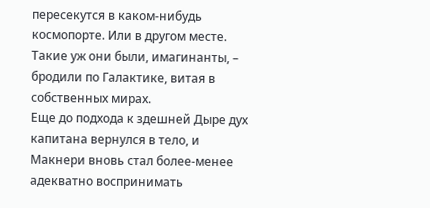пересекутся в каком-нибудь космопорте. Или в другом месте. Такие уж они были, имагинанты, – бродили по Галактике, витая в собственных мирах.
Еще до подхода к здешней Дыре дух капитана вернулся в тело, и Макнери вновь стал более-менее адекватно воспринимать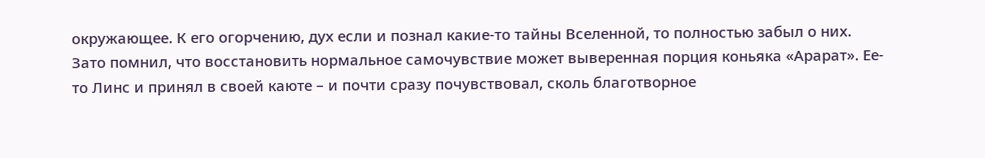окружающее. К его огорчению, дух если и познал какие-то тайны Вселенной, то полностью забыл о них. Зато помнил, что восстановить нормальное самочувствие может выверенная порция коньяка «Арарат». Ее-то Линс и принял в своей каюте – и почти сразу почувствовал, сколь благотворное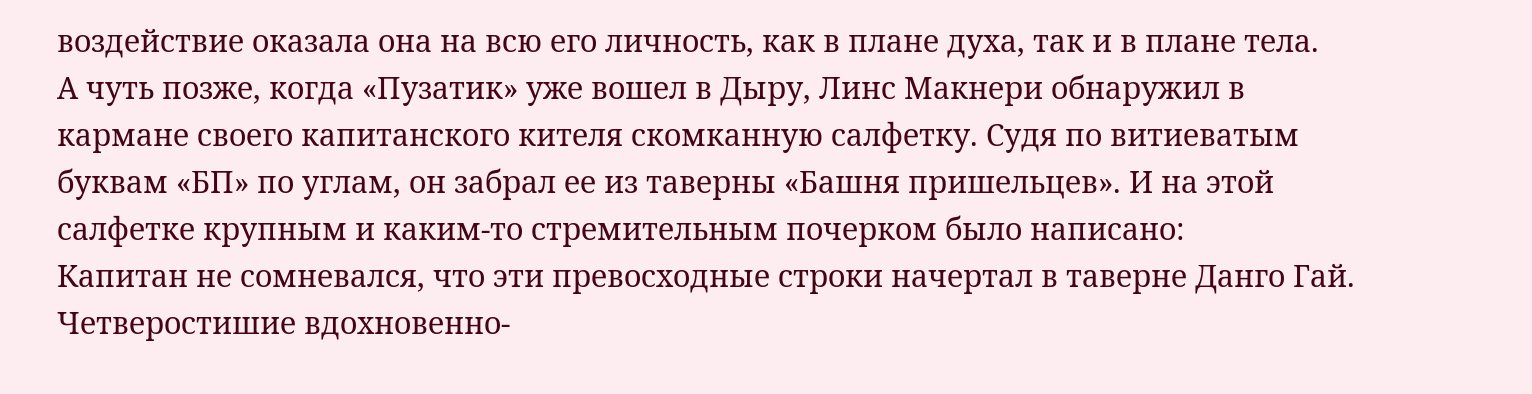воздействие оказала она на всю его личность, как в плане духа, так и в плане тела.
А чуть позже, когда «Пузатик» уже вошел в Дыру, Линс Макнери обнаружил в кармане своего капитанского кителя скомканную салфетку. Судя по витиеватым буквам «БП» по углам, он забрал ее из таверны «Башня пришельцев». И на этой салфетке крупным и каким-то стремительным почерком было написано:
Капитан не сомневался, что эти превосходные строки начертал в таверне Данго Гай.
Четверостишие вдохновенно-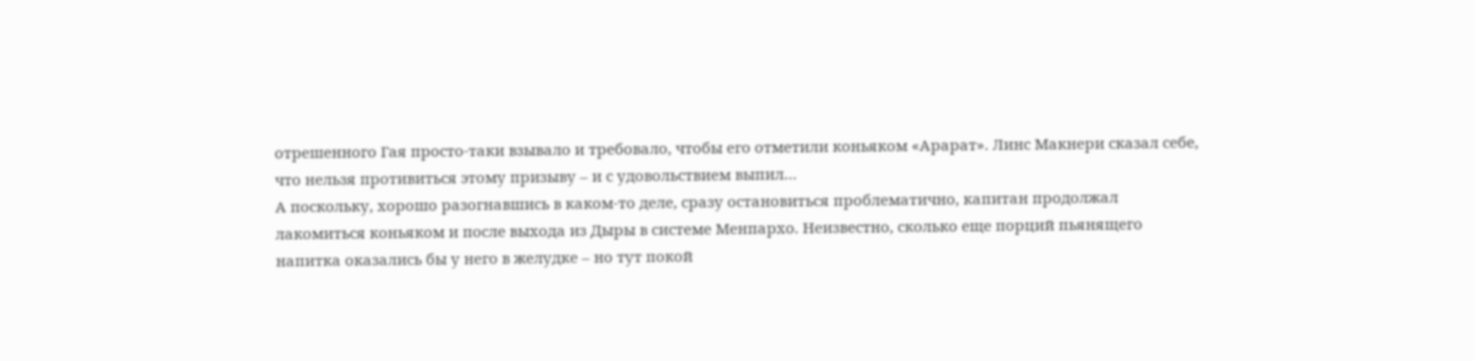отрешенного Гая просто-таки взывало и требовало, чтобы его отметили коньяком «Арарат». Линс Макнери сказал себе, что нельзя противиться этому призыву – и с удовольствием выпил…
А поскольку, хорошо разогнавшись в каком-то деле, сразу остановиться проблематично, капитан продолжал лакомиться коньяком и после выхода из Дыры в системе Менпархо. Неизвестно, сколько еще порций пьянящего напитка оказались бы у него в желудке – но тут покой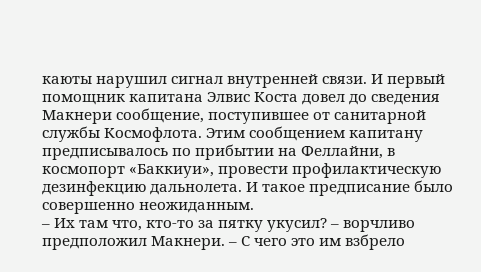каюты нарушил сигнал внутренней связи. И первый помощник капитана Элвис Коста довел до сведения Макнери сообщение, поступившее от санитарной службы Космофлота. Этим сообщением капитану предписывалось по прибытии на Феллайни, в космопорт «Баккиуи», провести профилактическую дезинфекцию дальнолета. И такое предписание было совершенно неожиданным.
– Их там что, кто-то за пятку укусил? – ворчливо предположил Макнери. – С чего это им взбрело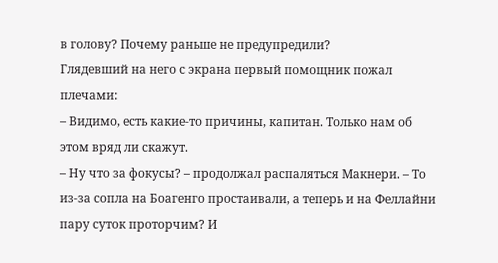в голову? Почему раньше не предупредили?
Глядевший на него с экрана первый помощник пожал плечами:
– Видимо, есть какие-то причины, капитан. Только нам об этом вряд ли скажут.
– Ну что за фокусы? – продолжал распаляться Макнери. – То из-за сопла на Боагенго простаивали, а теперь и на Феллайни пару суток проторчим? И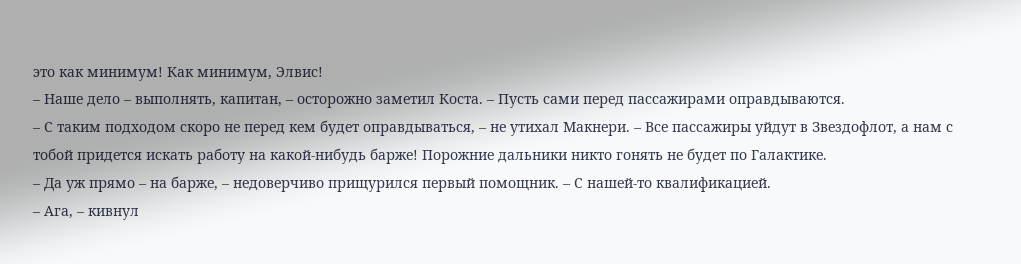это как минимум! Как минимум, Элвис!
– Наше дело – выполнять, капитан, – осторожно заметил Коста. – Пусть сами перед пассажирами оправдываются.
– С таким подходом скоро не перед кем будет оправдываться, – не утихал Макнери. – Все пассажиры уйдут в Звездофлот, а нам с тобой придется искать работу на какой-нибудь барже! Порожние дальники никто гонять не будет по Галактике.
– Да уж прямо – на барже, – недоверчиво прищурился первый помощник. – С нашей-то квалификацией.
– Ага, – кивнул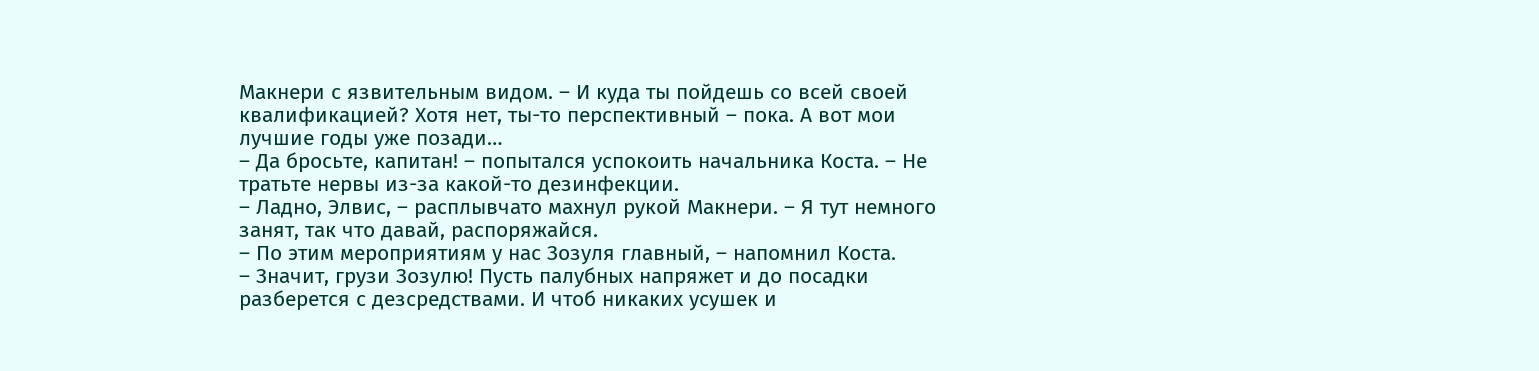Макнери с язвительным видом. – И куда ты пойдешь со всей своей квалификацией? Хотя нет, ты-то перспективный – пока. А вот мои лучшие годы уже позади…
– Да бросьте, капитан! – попытался успокоить начальника Коста. – Не тратьте нервы из-за какой-то дезинфекции.
– Ладно, Элвис, – расплывчато махнул рукой Макнери. – Я тут немного занят, так что давай, распоряжайся.
– По этим мероприятиям у нас Зозуля главный, – напомнил Коста.
– Значит, грузи Зозулю! Пусть палубных напряжет и до посадки разберется с дезсредствами. И чтоб никаких усушек и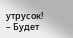утрусок!
– Будет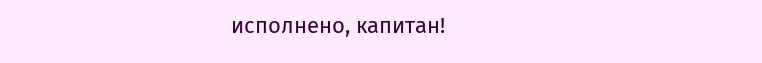исполнено, капитан!